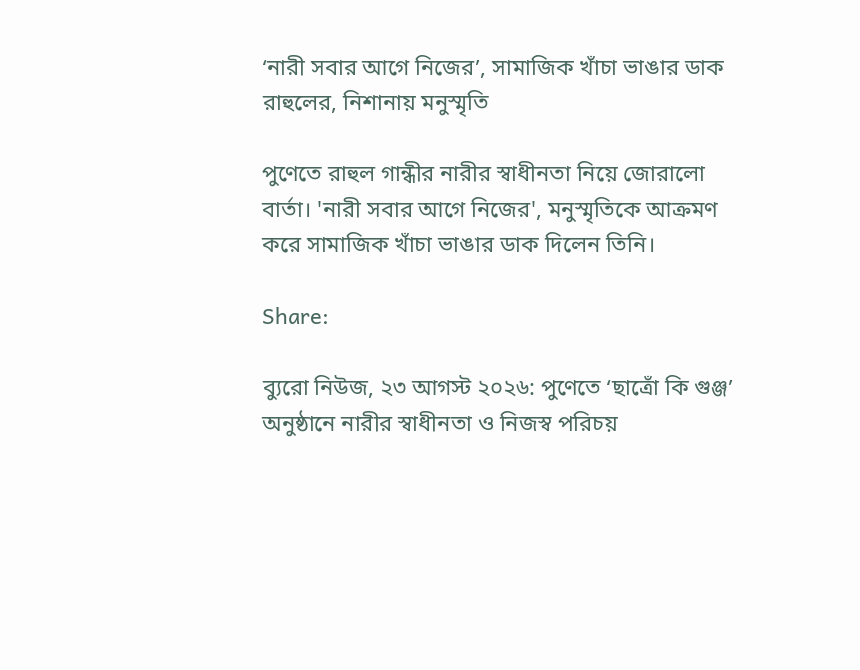‘নারী সবার আগে নিজের’, সামাজিক খাঁচা ভাঙার ডাক রাহুলের, নিশানায় মনুস্মৃতি

পুণেতে রাহুল গান্ধীর নারীর স্বাধীনতা নিয়ে জোরালো বার্তা। 'নারী সবার আগে নিজের', মনুস্মৃতিকে আক্রমণ করে সামাজিক খাঁচা ভাঙার ডাক দিলেন তিনি।

Share:

ব্যুরো নিউজ, ২৩ আগস্ট ২০২৬: পুণেতে ‘ছাত্রোঁ কি গুঞ্জ’ অনুষ্ঠানে নারীর স্বাধীনতা ও নিজস্ব পরিচয়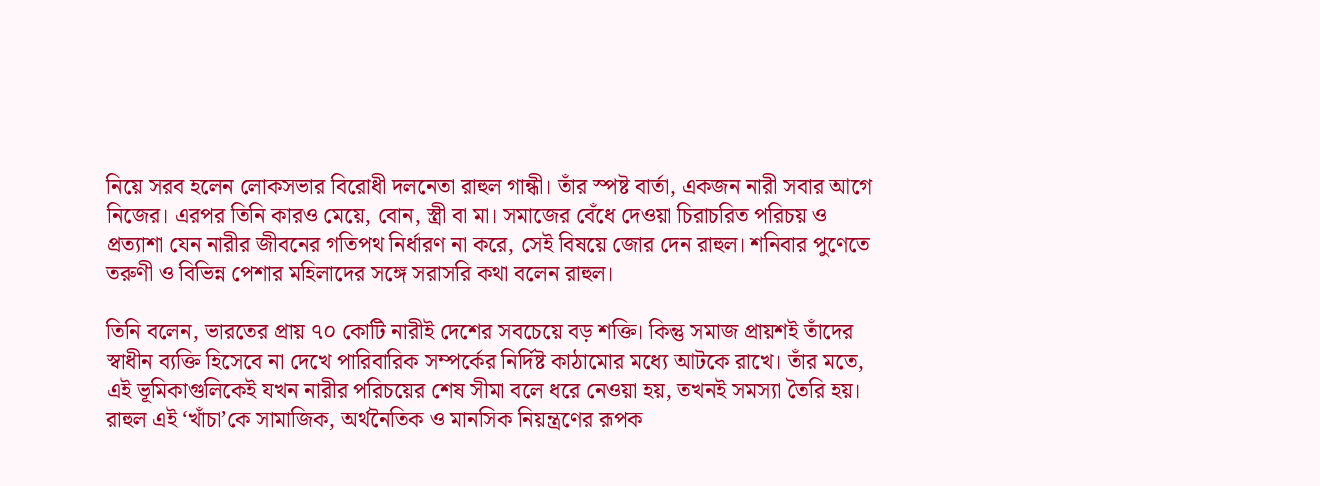নিয়ে সরব হলেন লোকসভার বিরোধী দলনেতা রাহুল গান্ধী। তাঁর স্পষ্ট বার্তা, একজন নারী সবার আগে নিজের। এরপর তিনি কারও মেয়ে, বোন, স্ত্রী বা মা। সমাজের বেঁধে দেওয়া চিরাচরিত পরিচয় ও প্রত্যাশা যেন নারীর জীবনের গতিপথ নির্ধারণ না করে, সেই বিষয়ে জোর দেন রাহুল। শনিবার পুণেতে তরুণী ও বিভিন্ন পেশার মহিলাদের সঙ্গে সরাসরি কথা বলেন রাহুল।

তিনি বলেন, ভারতের প্রায় ৭০ কোটি নারীই দেশের সবচেয়ে বড় শক্তি। কিন্তু সমাজ প্রায়শই তাঁদের স্বাধীন ব্যক্তি হিসেবে না দেখে পারিবারিক সম্পর্কের নির্দিষ্ট কাঠামোর মধ্যে আটকে রাখে। তাঁর মতে, এই ভূমিকাগুলিকেই যখন নারীর পরিচয়ের শেষ সীমা বলে ধরে নেওয়া হয়, তখনই সমস্যা তৈরি হয়। রাহুল এই ‘খাঁচা’কে সামাজিক, অর্থনৈতিক ও মানসিক নিয়ন্ত্রণের রূপক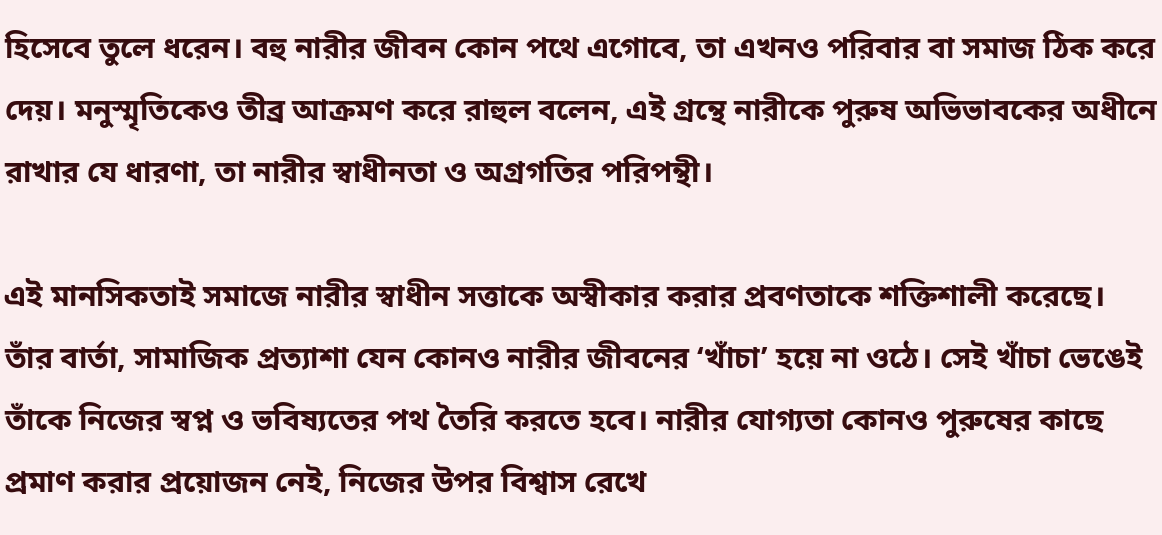হিসেবে তুলে ধরেন। বহু নারীর জীবন কোন পথে এগোবে, তা এখনও পরিবার বা সমাজ ঠিক করে দেয়। মনুস্মৃতিকেও তীব্র আক্রমণ করে রাহুল বলেন, এই গ্রন্থে নারীকে পুরুষ অভিভাবকের অধীনে রাখার যে ধারণা, তা নারীর স্বাধীনতা ও অগ্রগতির পরিপন্থী।

এই মানসিকতাই সমাজে নারীর স্বাধীন সত্তাকে অস্বীকার করার প্রবণতাকে শক্তিশালী করেছে। তাঁর বার্তা, সামাজিক প্রত্যাশা যেন কোনও নারীর জীবনের ‘খাঁচা’ হয়ে না ওঠে। সেই খাঁচা ভেঙেই তাঁকে নিজের স্বপ্ন ও ভবিষ্যতের পথ তৈরি করতে হবে। নারীর যোগ্যতা কোনও পুরুষের কাছে প্রমাণ করার প্রয়োজন নেই, নিজের উপর বিশ্বাস রেখে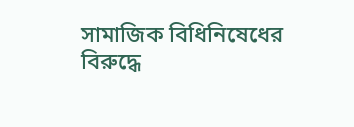সামাজিক বিধিনিষেধের বিরুদ্ধে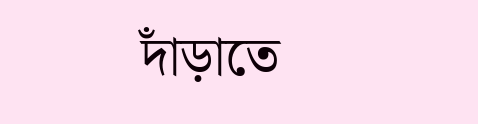দাঁড়াতে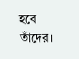হবে তাঁদের।